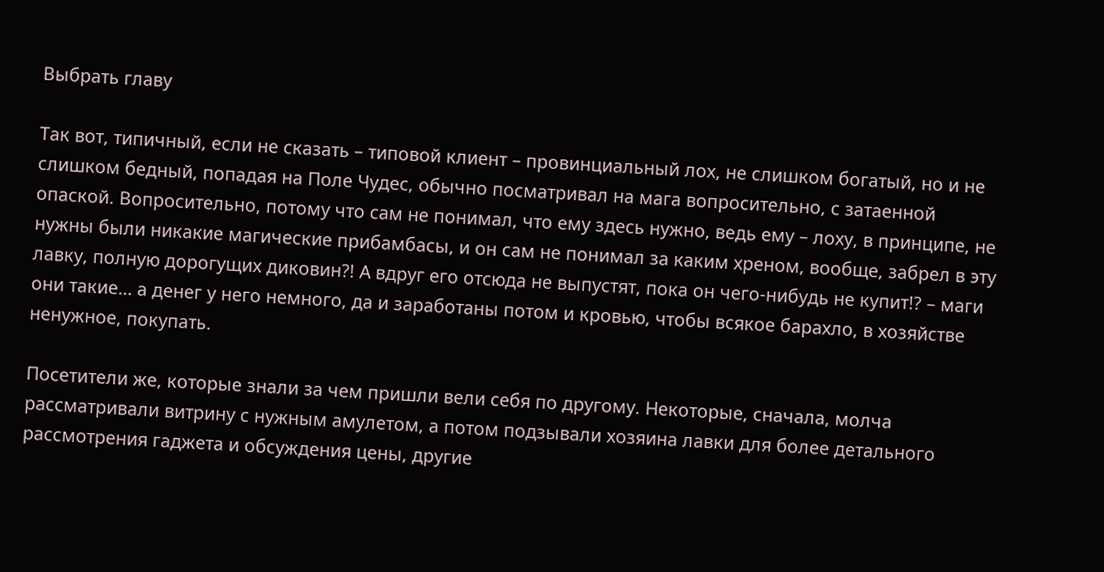Выбрать главу

Так вот, типичный, если не сказать – типовой клиент – провинциальный лох, не слишком богатый, но и не слишком бедный, попадая на Поле Чудес, обычно посматривал на мага вопросительно, с затаенной опаской. Вопросительно, потому что сам не понимал, что ему здесь нужно, ведь ему – лоху, в принципе, не нужны были никакие магические прибамбасы, и он сам не понимал за каким хреном, вообще, забрел в эту лавку, полную дорогущих диковин?! А вдруг его отсюда не выпустят, пока он чего-нибудь не купит!? – маги они такие… а денег у него немного, да и заработаны потом и кровью, чтобы всякое барахло, в хозяйстве ненужное, покупать.

Посетители же, которые знали за чем пришли вели себя по другому. Некоторые, сначала, молча рассматривали витрину с нужным амулетом, а потом подзывали хозяина лавки для более детального рассмотрения гаджета и обсуждения цены, другие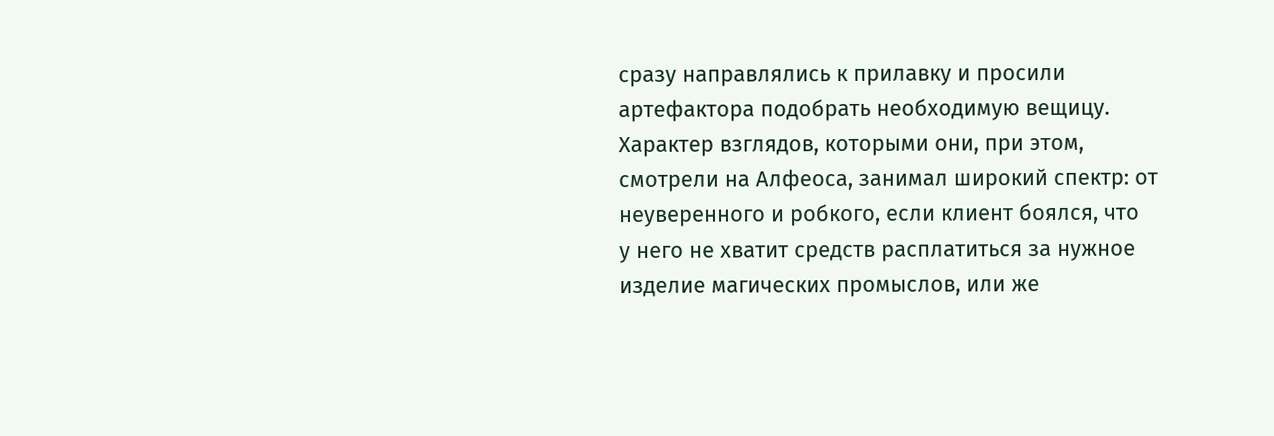сразу направлялись к прилавку и просили артефактора подобрать необходимую вещицу. Характер взглядов, которыми они, при этом, смотрели на Алфеоса, занимал широкий спектр: от неуверенного и робкого, если клиент боялся, что  у него не хватит средств расплатиться за нужное изделие магических промыслов, или же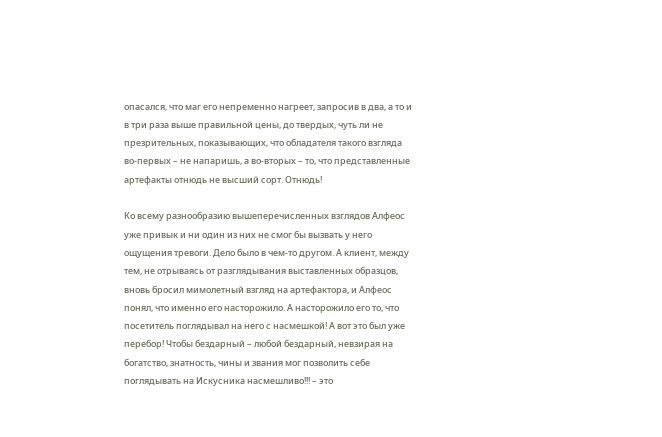опасался, что маг его непременно нагреет, запросив в два, а то и в три раза выше правильной цены, до твердых, чуть ли не презрительных, показывающих, что обладателя такого взгляда во-первых – не напаришь, а во-вторых – то, что представленные артефакты отнюдь не высший сорт. Отнюдь!

Ко всему разнообразию вышеперечисленных взглядов Алфеос уже привык и ни один из них не смог бы вызвать у него ощущения тревоги. Дело было в чем-то другом. А клиент, между тем, не отрываясь от разглядывания выставленных образцов, вновь бросил мимолетный взгляд на артефактора, и Алфеос понял, что именно его насторожило. А насторожило его то, что посетитель поглядывал на него с насмешкой! А вот это был уже перебор! Чтобы бездарный – любой бездарный, невзирая на богатство, знатность, чины и звания мог позволить себе поглядывать на Искусника насмешливо!!! – это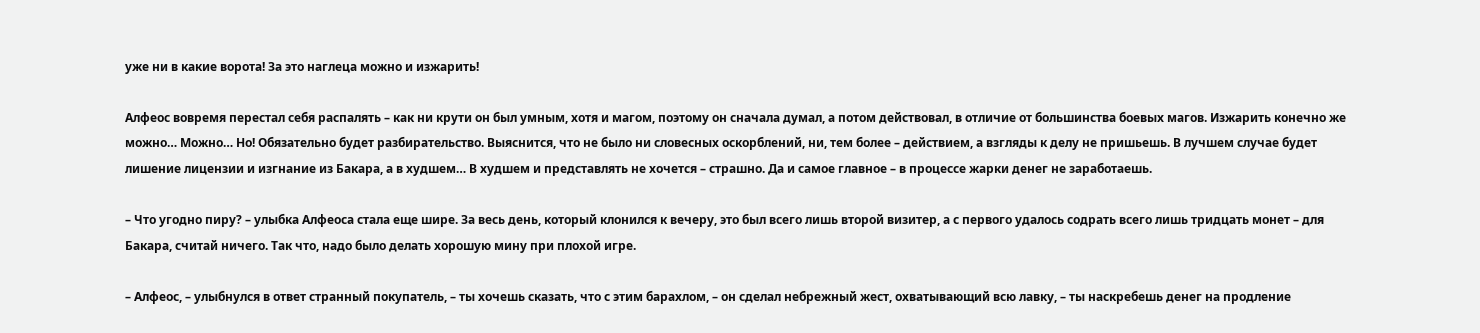уже ни в какие ворота! За это наглеца можно и изжарить!

Алфеос вовремя перестал себя распалять – как ни крути он был умным, хотя и магом, поэтому он сначала думал, а потом действовал, в отличие от большинства боевых магов. Изжарить конечно же можно… Можно… Но! Обязательно будет разбирательство. Выяснится, что не было ни словесных оскорблений, ни, тем более – действием, а взгляды к делу не пришьешь. В лучшем случае будет лишение лицензии и изгнание из Бакара, а в худшем… В худшем и представлять не хочется – страшно. Да и самое главное – в процессе жарки денег не заработаешь.

– Что угодно пиру? – улыбка Алфеоса стала еще шире. За весь день, который клонился к вечеру, это был всего лишь второй визитер, а с первого удалось содрать всего лишь тридцать монет – для Бакара, считай ничего. Так что, надо было делать хорошую мину при плохой игре.

– Алфеос, – улыбнулся в ответ странный покупатель, – ты хочешь сказать, что с этим барахлом, – он сделал небрежный жест, охватывающий всю лавку, – ты наскребешь денег на продление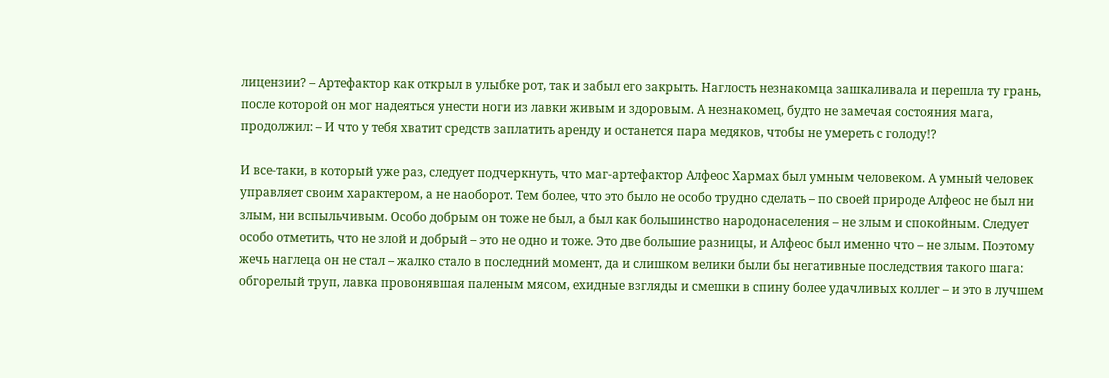лицензии? – Артефактор как открыл в улыбке рот, так и забыл его закрыть. Наглость незнакомца зашкаливала и перешла ту грань, после которой он мог надеяться унести ноги из лавки живым и здоровым. А незнакомец, будто не замечая состояния мага, продолжил: – И что у тебя хватит средств заплатить аренду и останется пара медяков, чтобы не умереть с голоду!?

И все-таки, в который уже раз, следует подчеркнуть, что маг-артефактор Алфеос Хармах был умным человеком. А умный человек управляет своим характером, а не наоборот. Тем более, что это было не особо трудно сделать – по своей природе Алфеос не был ни злым, ни вспыльчивым. Особо добрым он тоже не был, а был как большинство народонаселения – не злым и спокойным. Следует особо отметить, что не злой и добрый – это не одно и тоже. Это две большие разницы, и Алфеос был именно что – не злым. Поэтому жечь наглеца он не стал – жалко стало в последний момент, да и слишком велики были бы негативные последствия такого шага: обгорелый труп, лавка провонявшая паленым мясом, ехидные взгляды и смешки в спину более удачливых коллег – и это в лучшем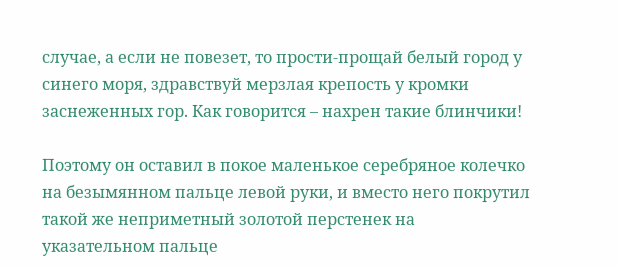случае, а если не повезет, то прости-прощай белый город у синего моря, здравствуй мерзлая крепость у кромки заснеженных гор. Как говорится – нахрен такие блинчики!

Поэтому он оставил в покое маленькое серебряное колечко на безымянном пальце левой руки, и вместо него покрутил такой же неприметный золотой перстенек на указательном пальце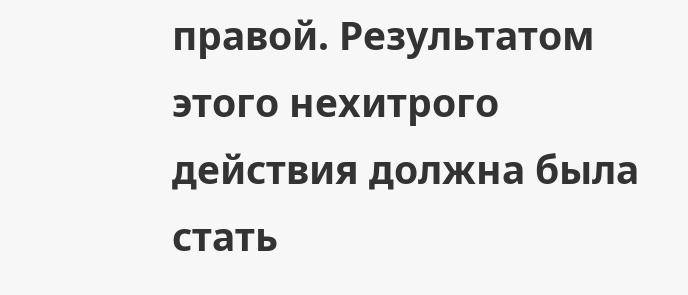правой. Результатом этого нехитрого действия должна была стать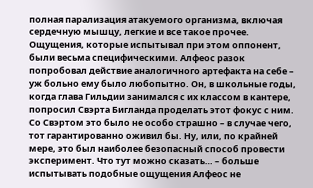полная парализация атакуемого организма, включая сердечную мышцу, легкие и все такое прочее. Ощущения, которые испытывал при этом оппонент, были весьма специфическими. Алфеос разок попробовал действие аналогичного артефакта на себе – уж больно ему было любопытно. Он, в школьные годы, когда глава Гильдии занимался с их классом в кантере, попросил Свэрта Бигланда проделать этот фокус с ним. Со Свэртом это было не особо страшно – в случае чего, тот гарантированно оживил бы. Ну, или, по крайней мере, это был наиболее безопасный способ провести эксперимент. Что тут можно сказать… – больше испытывать подобные ощущения Алфеос не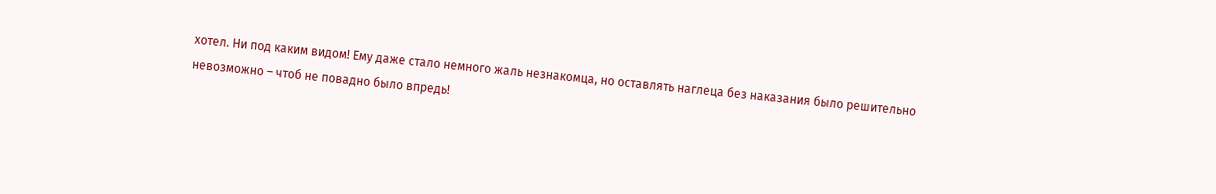хотел. Ни под каким видом! Ему даже стало немного жаль незнакомца, но оставлять наглеца без наказания было решительно невозможно – чтоб не повадно было впредь!